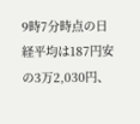9時7分時点の日経平均は187円安の3万2,030円、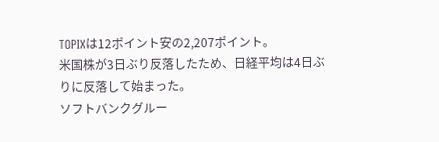TOPIXは12ポイント安の2,207ポイント。
米国株が3日ぶり反落したため、日経平均は4日ぶりに反落して始まった。
ソフトバンクグルー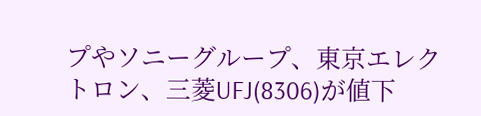プやソニーグループ、東京エレクトロン、三菱UFJ(8306)が値下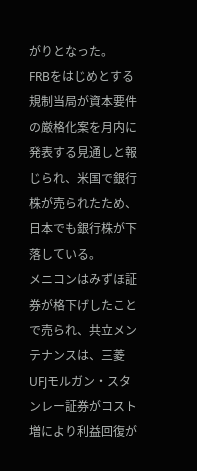がりとなった。
FRBをはじめとする規制当局が資本要件の厳格化案を月内に発表する見通しと報じられ、米国で銀行株が売られたため、日本でも銀行株が下落している。
メニコンはみずほ証券が格下げしたことで売られ、共立メンテナンスは、三菱UFJモルガン・スタンレー証券がコスト増により利益回復が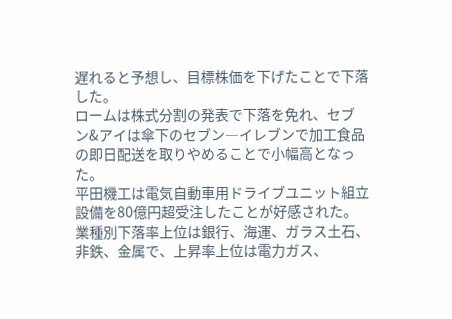遅れると予想し、目標株価を下げたことで下落した。
ロームは株式分割の発表で下落を免れ、セブン&アイは傘下のセブン―イレブンで加工食品の即日配送を取りやめることで小幅高となった。
平田機工は電気自動車用ドライブユニット組立設備を80億円超受注したことが好感された。
業種別下落率上位は銀行、海運、ガラス土石、非鉄、金属で、上昇率上位は電力ガス、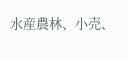水産農林、小売、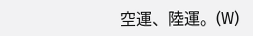空運、陸運。(W)